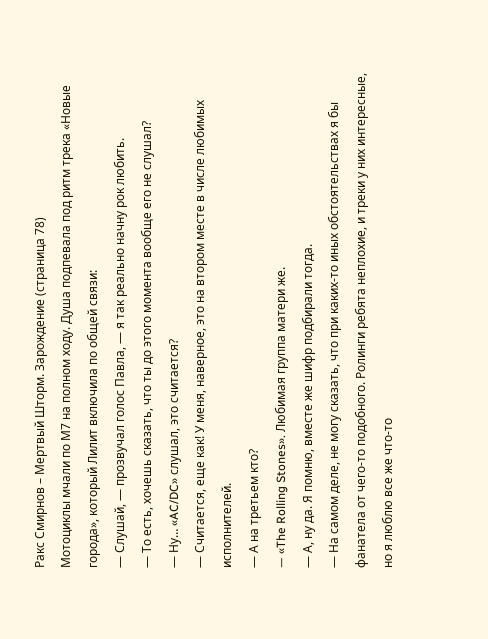Ракс Смирнов – Мертвый Шторм. Зарождение (страница 78)
Мотоциклы мчали по М7 на полном ходу. Душа подпевала под ритм трека «Новые города», который Лилит включила по общей связи:
— Слушай, — прозвучал голос Павла, — я так реально начну рок любить.
— То есть, хочешь сказать, что ты до этого момента вообще его не слушал?
— Ну… «AC/DC» слушал, это считается?
— Считается, еще как! У меня, наверное, это на втором месте в числе любимых исполнителей.
— А на третьем кто?
— «The Rolling Stones». Любимая группа матери же.
— А, ну да. Я помню, вместе же шифр подбирали тогда.
— На самом деле, не могу сказать, что при каких-то иных обстоятельствах я бы фанатела от чего-то подобного. Ролинги ребята неплохие, и треки у них интересные, но я люблю все же что-то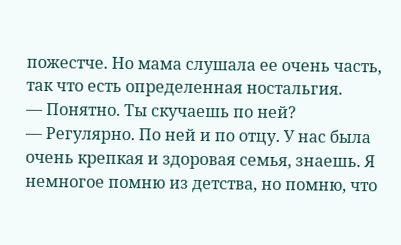пожестче. Но мама слушала ее очень часть, так что есть определенная ностальгия.
— Понятно. Ты скучаешь по ней?
— Регулярно. По ней и по отцу. У нас была очень крепкая и здоровая семья, знаешь. Я немногое помню из детства, но помню, что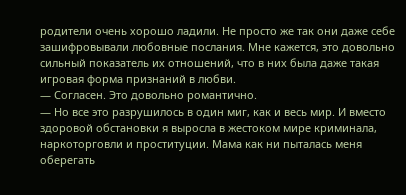родители очень хорошо ладили. Не просто же так они даже себе зашифровывали любовные послания. Мне кажется, это довольно сильный показатель их отношений, что в них была даже такая игровая форма признаний в любви.
— Согласен. Это довольно романтично.
— Но все это разрушилось в один миг, как и весь мир. И вместо здоровой обстановки я выросла в жестоком мире криминала, наркоторговли и проституции. Мама как ни пыталась меня оберегать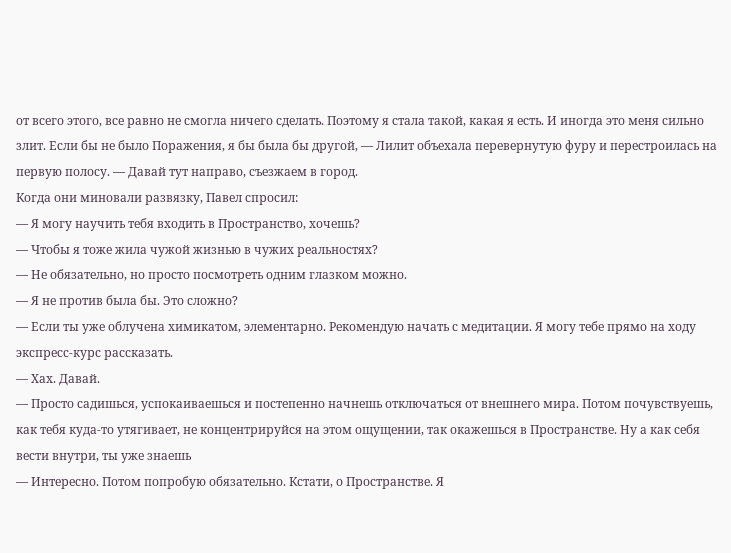от всего этого, все равно не смогла ничего сделать. Поэтому я стала такой, какая я есть. И иногда это меня сильно злит. Если бы не было Поражения, я бы была бы другой, — Лилит объехала перевернутую фуру и перестроилась на первую полосу. — Давай тут направо, съезжаем в город.
Когда они миновали развязку, Павел спросил:
— Я могу научить тебя входить в Пространство, хочешь?
— Чтобы я тоже жила чужой жизнью в чужих реальностях?
— Не обязательно, но просто посмотреть одним глазком можно.
— Я не против была бы. Это сложно?
— Если ты уже облучена химикатом, элементарно. Рекомендую начать с медитации. Я могу тебе прямо на ходу экспресс-курс рассказать.
— Хах. Давай.
— Просто садишься, успокаиваешься и постепенно начнешь отключаться от внешнего мира. Потом почувствуешь, как тебя куда-то утягивает, не концентрируйся на этом ощущении, так окажешься в Пространстве. Ну а как себя вести внутри, ты уже знаешь
— Интересно. Потом попробую обязательно. Кстати, о Пространстве. Я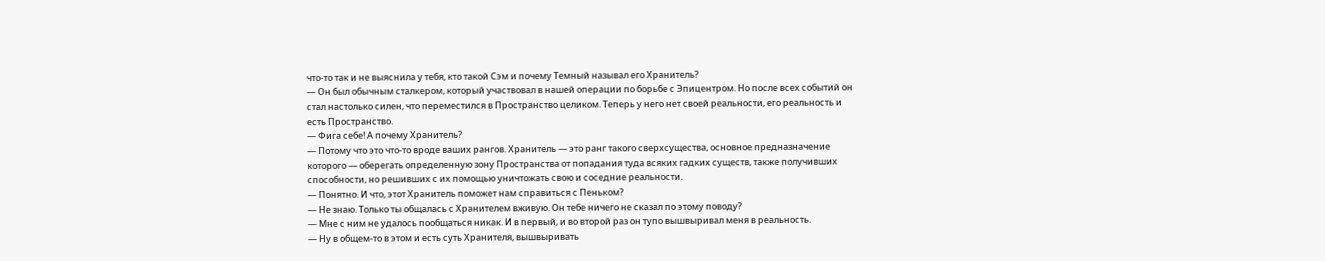что-то так и не выяснила у тебя, кто такой Сэм и почему Темный называл его Хранитель?
— Он был обычным сталкером, который участвовал в нашей операции по борьбе с Эпицентром. Но после всех событий он стал настолько силен, что переместился в Пространство целиком. Теперь у него нет своей реальности, его реальность и есть Пространство.
— Фига себе! А почему Хранитель?
— Потому что это что-то вроде ваших рангов. Хранитель — это ранг такого сверхсущества, основное предназначение которого — оберегать определенную зону Пространства от попадания туда всяких гадких существ, также получивших способности, но решивших с их помощью уничтожать свою и соседние реальности.
— Понятно. И что, этот Хранитель поможет нам справиться с Пеньком?
— Не знаю. Только ты общалась с Хранителем вживую. Он тебе ничего не сказал по этому поводу?
— Мне с ним не удалось пообщаться никак. И в первый, и во второй раз он тупо вышвыривал меня в реальность.
— Ну в общем-то в этом и есть суть Хранителя, вышвыривать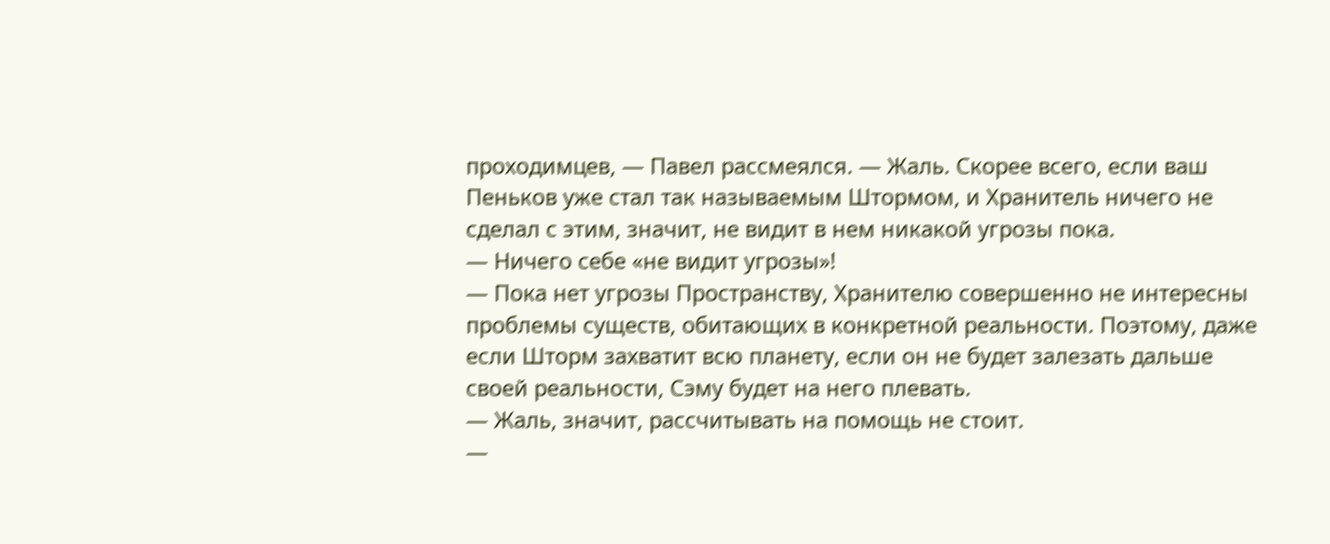проходимцев, — Павел рассмеялся. — Жаль. Скорее всего, если ваш Пеньков уже стал так называемым Штормом, и Хранитель ничего не сделал с этим, значит, не видит в нем никакой угрозы пока.
— Ничего себе «не видит угрозы»!
— Пока нет угрозы Пространству, Хранителю совершенно не интересны проблемы существ, обитающих в конкретной реальности. Поэтому, даже если Шторм захватит всю планету, если он не будет залезать дальше своей реальности, Сэму будет на него плевать.
— Жаль, значит, рассчитывать на помощь не стоит.
—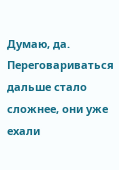Думаю, да.
Переговариваться дальше стало сложнее, они уже ехали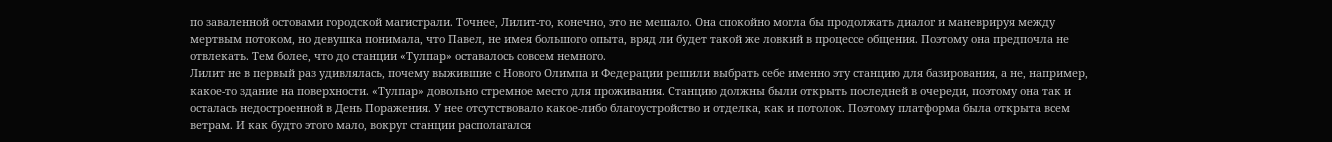по заваленной остовами городской магистрали. Точнее, Лилит-то, конечно, это не мешало. Она спокойно могла бы продолжать диалог и маневрируя между мертвым потоком, но девушка понимала, что Павел, не имея большого опыта, вряд ли будет такой же ловкий в процессе общения. Поэтому она предпочла не отвлекать. Тем более, что до станции «Тулпар» оставалось совсем немного.
Лилит не в первый раз удивлялась, почему выжившие с Нового Олимпа и Федерации решили выбрать себе именно эту станцию для базирования, а не, например, какое-то здание на поверхности. «Тулпар» довольно стремное место для проживания. Станцию должны были открыть последней в очереди, поэтому она так и осталась недостроенной в День Поражения. У нее отсутствовало какое-либо благоустройство и отделка, как и потолок. Поэтому платформа была открыта всем ветрам. И как будто этого мало, вокруг станции располагался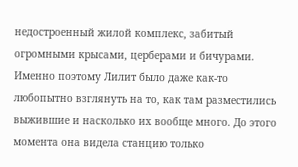недостроенный жилой комплекс, забитый огромными крысами, церберами и бичурами.
Именно поэтому Лилит было даже как-то любопытно взглянуть на то, как там разместились выжившие и насколько их вообще много. До этого момента она видела станцию только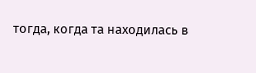тогда, когда та находилась в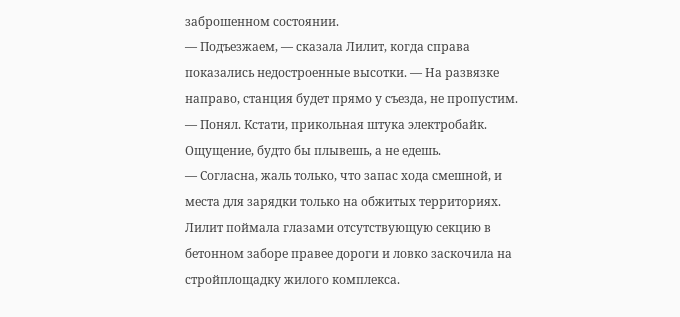заброшенном состоянии.
— Подъезжаем, — сказала Лилит, когда справа показались недостроенные высотки. — На развязке направо, станция будет прямо у съезда, не пропустим.
— Понял. Кстати, прикольная штука электробайк. Ощущение, будто бы плывешь, а не едешь.
— Согласна, жаль только, что запас хода смешной, и места для зарядки только на обжитых территориях.
Лилит поймала глазами отсутствующую секцию в бетонном заборе правее дороги и ловко заскочила на стройплощадку жилого комплекса.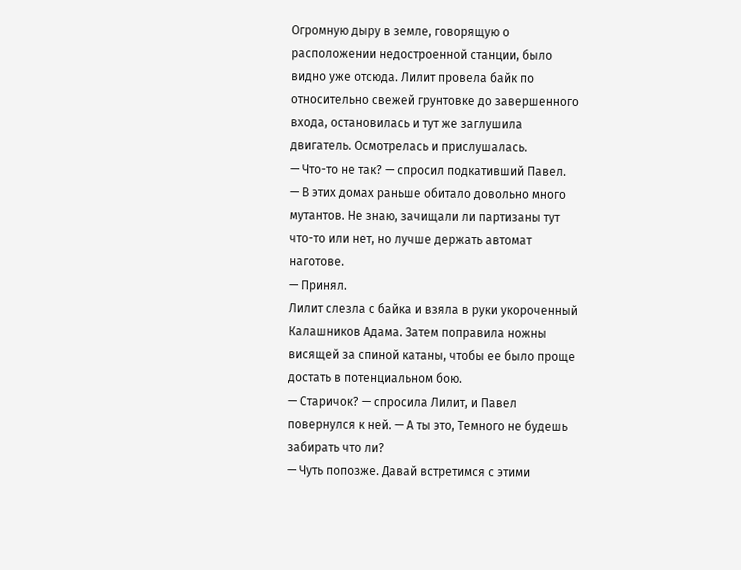Огромную дыру в земле, говорящую о расположении недостроенной станции, было видно уже отсюда. Лилит провела байк по относительно свежей грунтовке до завершенного входа, остановилась и тут же заглушила двигатель. Осмотрелась и прислушалась.
— Что-то не так? — спросил подкативший Павел.
— В этих домах раньше обитало довольно много мутантов. Не знаю, зачищали ли партизаны тут что-то или нет, но лучше держать автомат наготове.
— Принял.
Лилит слезла с байка и взяла в руки укороченный Калашников Адама. Затем поправила ножны висящей за спиной катаны, чтобы ее было проще достать в потенциальном бою.
— Старичок? — спросила Лилит, и Павел повернулся к ней. — А ты это, Темного не будешь забирать что ли?
— Чуть попозже. Давай встретимся с этими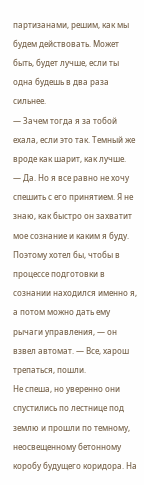партизанами, решим, как мы будем действовать. Может быть, будет лучше, если ты одна будешь в два раза сильнее.
— Зачем тогда я за тобой ехала, если это так. Темный же вроде как шарит, как лучше.
— Да. Но я все равно не хочу спешить с его принятием. Я не знаю, как быстро он захватит мое сознание и каким я буду. Поэтому хотел бы, чтобы в процессе подготовки в сознании находился именно я, а потом можно дать ему рычаги управления, — он взвел автомат. — Все, харош трепаться, пошли.
Не спеша, но уверенно они спустились по лестнице под землю и прошли по темному, неосвещенному бетонному коробу будущего коридора. На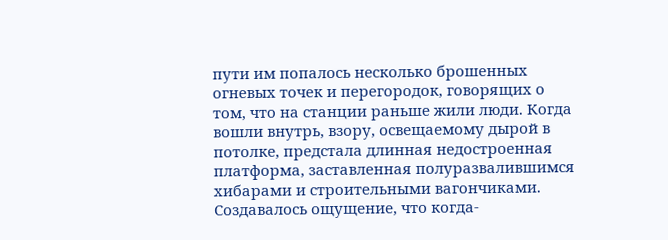пути им попалось несколько брошенных огневых точек и перегородок, говорящих о том, что на станции раньше жили люди. Когда вошли внутрь, взору, освещаемому дырой в потолке, предстала длинная недостроенная платформа, заставленная полуразвалившимся хибарами и строительными вагончиками. Создавалось ощущение, что когда-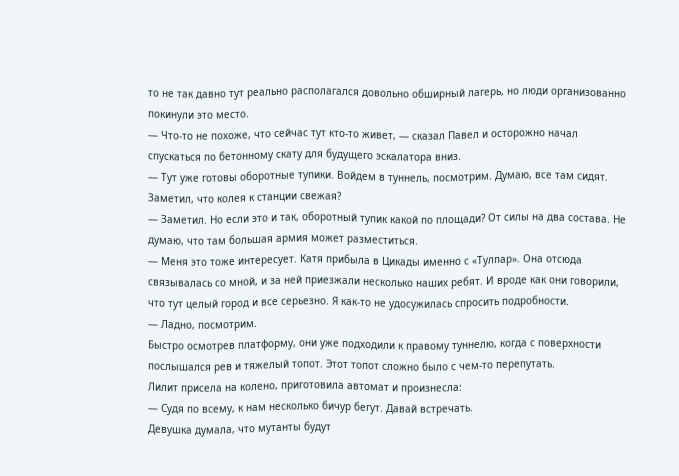то не так давно тут реально располагался довольно обширный лагерь, но люди организованно покинули это место.
— Что-то не похоже, что сейчас тут кто-то живет, — сказал Павел и осторожно начал спускаться по бетонному скату для будущего эскалатора вниз.
— Тут уже готовы оборотные тупики. Войдем в туннель, посмотрим. Думаю, все там сидят. Заметил, что колея к станции свежая?
— Заметил. Но если это и так, оборотный тупик какой по площади? От силы на два состава. Не думаю, что там большая армия может разместиться.
— Меня это тоже интересует. Катя прибыла в Цикады именно с «Тулпар». Она отсюда связывалась со мной, и за ней приезжали несколько наших ребят. И вроде как они говорили, что тут целый город и все серьезно. Я как-то не удосужилась спросить подробности.
— Ладно, посмотрим.
Быстро осмотрев платформу, они уже подходили к правому туннелю, когда с поверхности послышался рев и тяжелый топот. Этот топот сложно было с чем-то перепутать.
Лилит присела на колено, приготовила автомат и произнесла:
— Судя по всему, к нам несколько бичур бегут. Давай встречать.
Девушка думала, что мутанты будут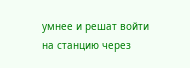умнее и решат войти на станцию через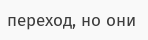переход, но они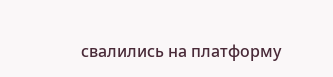свалились на платформу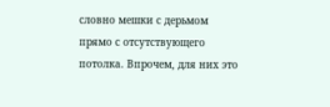словно мешки с дерьмом прямо с отсутствующего потолка. Впрочем, для них это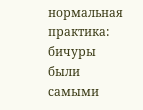нормальная практика: бичуры были самыми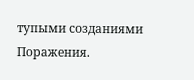тупыми созданиями Поражения.